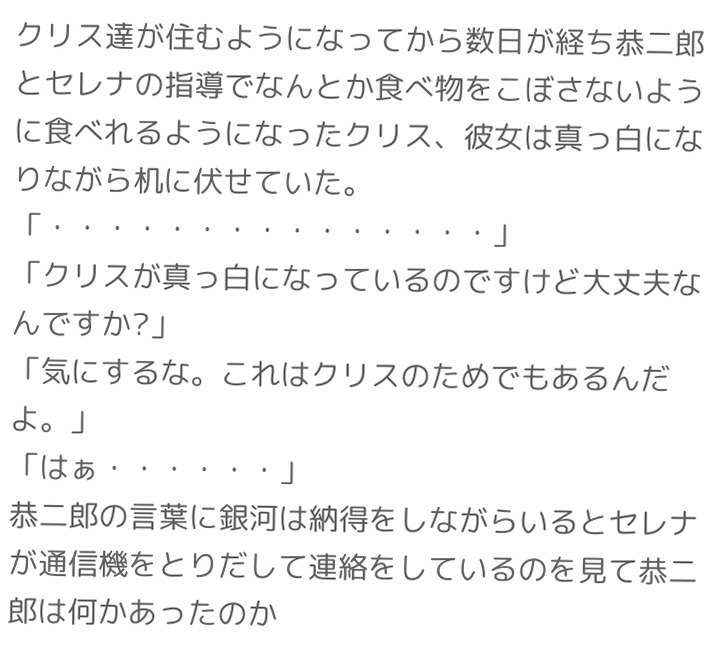クリス達が住むようになってから数日が経ち恭二郎とセレナの指導でなんとか食べ物をこぼさないように食べれるようになったクリス、彼女は真っ白になりながら机に伏せていた。
「・・・・・・・・・・・・・・・」
「クリスが真っ白になっているのですけど大丈夫なんですか?」
「気にするな。これはクリスのためでもあるんだよ。」
「はぁ・・・・・・」
恭二郎の言葉に銀河は納得をしながらいるとセレナが通信機をとりだして連絡をしているのを見て恭二郎は何かあったのか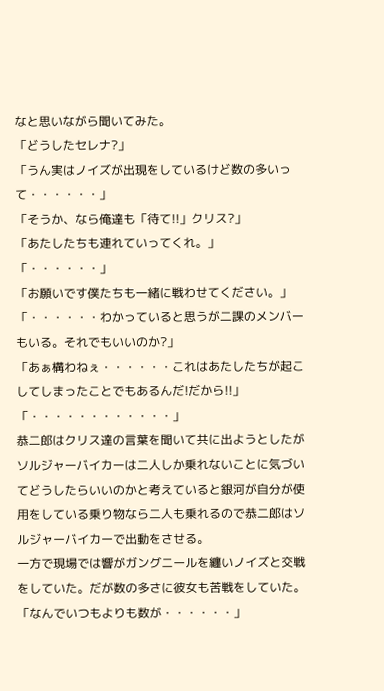なと思いながら聞いてみた。
「どうしたセレナ?」
「うん実はノイズが出現をしているけど数の多いって・・・・・・」
「そうか、なら俺達も「待て!!」クリス?」
「あたしたちも連れていってくれ。」
「・・・・・・」
「お願いです僕たちも一緒に戦わせてください。」
「・・・・・・わかっていると思うが二課のメンバーもいる。それでもいいのか?」
「あぁ構わねぇ・・・・・・これはあたしたちが起こしてしまったことでもあるんだ!だから!!」
「・・・・・・・・・・・・」
恭二郎はクリス達の言葉を聞いて共に出ようとしたがソルジャーバイカーは二人しか乗れないことに気づいてどうしたらいいのかと考えていると銀河が自分が使用をしている乗り物なら二人も乗れるので恭二郎はソルジャーバイカーで出動をさせる。
一方で現場では響がガングニールを纏いノイズと交戦をしていた。だが数の多さに彼女も苦戦をしていた。
「なんでいつもよりも数が・・・・・・」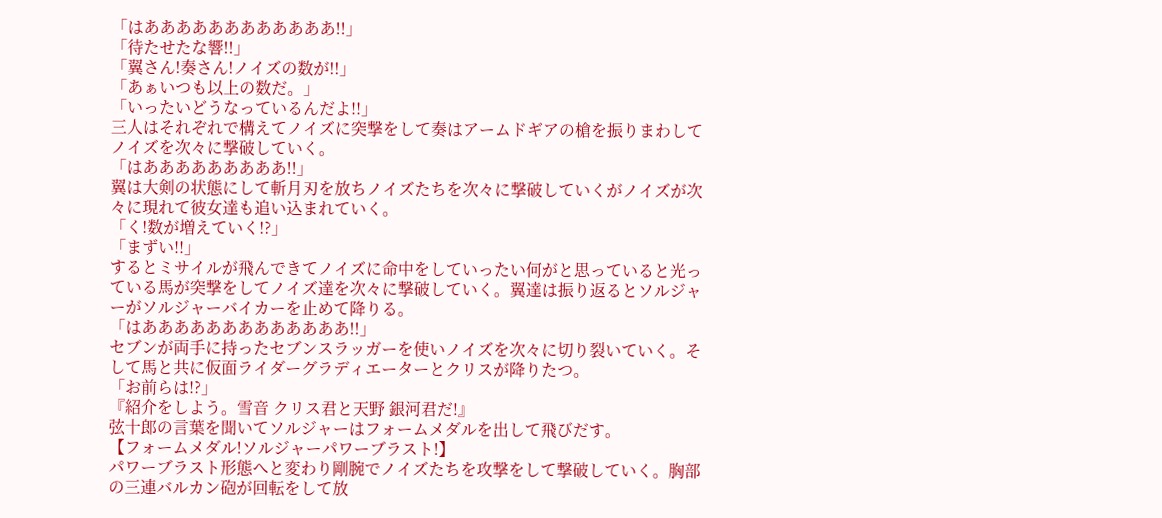「はああああああああああああ!!」
「待たせたな響!!」
「翼さん!奏さん!ノイズの数が!!」
「あぁいつも以上の数だ。」
「いったいどうなっているんだよ!!」
三人はそれぞれで構えてノイズに突撃をして奏はアームドギアの槍を振りまわしてノイズを次々に撃破していく。
「はあああああああああ!!」
翼は大剣の状態にして斬月刃を放ちノイズたちを次々に撃破していくがノイズが次々に現れて彼女達も追い込まれていく。
「く!数が増えていく!?」
「まずい!!」
するとミサイルが飛んできてノイズに命中をしていったい何がと思っていると光っている馬が突撃をしてノイズ達を次々に撃破していく。翼達は振り返るとソルジャーがソルジャーバイカーを止めて降りる。
「はあああああああああああああ!!」
セブンが両手に持ったセブンスラッガーを使いノイズを次々に切り裂いていく。そして馬と共に仮面ライダーグラディエーターとクリスが降りたつ。
「お前らは!?」
『紹介をしよう。雪音 クリス君と天野 銀河君だ!』
弦十郎の言葉を聞いてソルジャーはフォームメダルを出して飛びだす。
【フォームメダル!ソルジャーパワーブラスト!】
パワーブラスト形態へと変わり剛腕でノイズたちを攻撃をして撃破していく。胸部の三連バルカン砲が回転をして放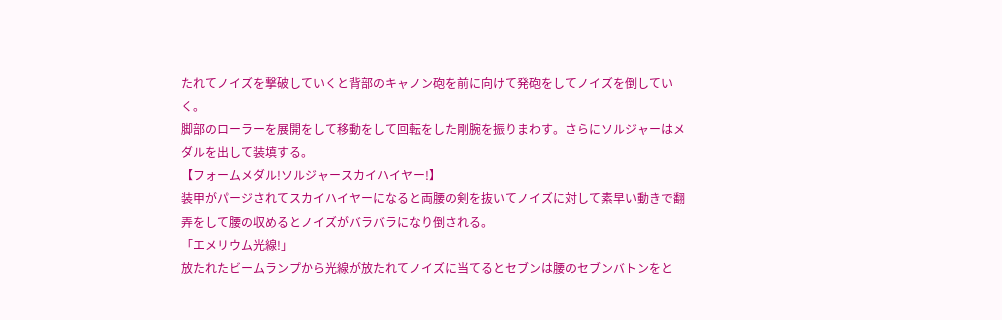たれてノイズを撃破していくと背部のキャノン砲を前に向けて発砲をしてノイズを倒していく。
脚部のローラーを展開をして移動をして回転をした剛腕を振りまわす。さらにソルジャーはメダルを出して装填する。
【フォームメダル!ソルジャースカイハイヤー!】
装甲がパージされてスカイハイヤーになると両腰の剣を抜いてノイズに対して素早い動きで翻弄をして腰の収めるとノイズがバラバラになり倒される。
「エメリウム光線!」
放たれたビームランプから光線が放たれてノイズに当てるとセブンは腰のセブンバトンをと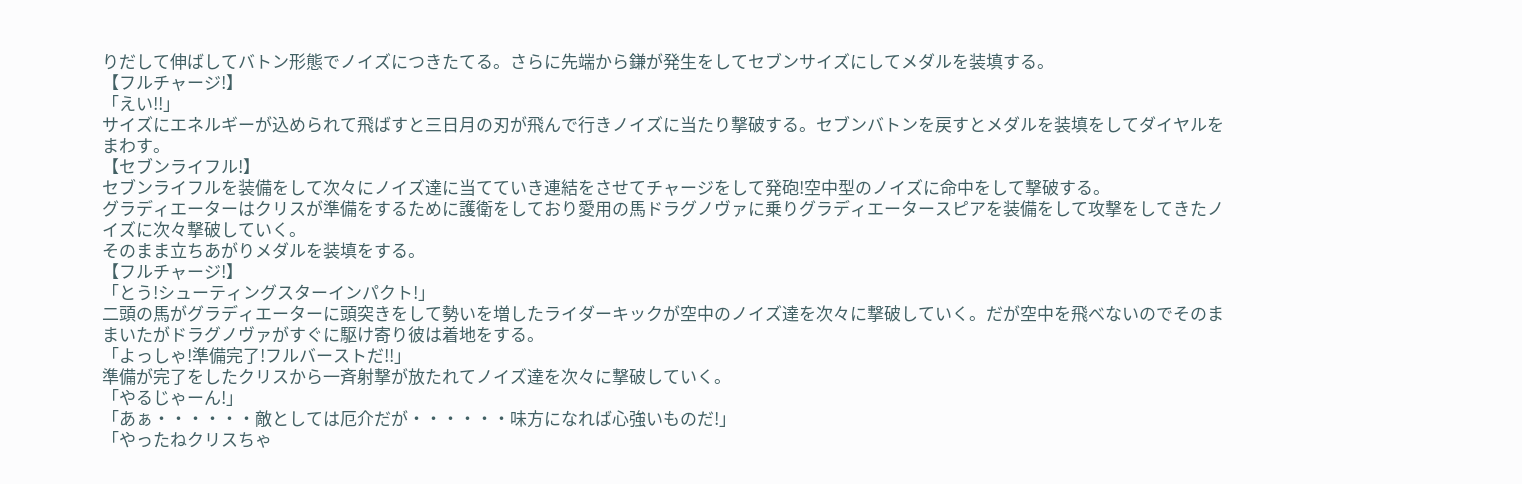りだして伸ばしてバトン形態でノイズにつきたてる。さらに先端から鎌が発生をしてセブンサイズにしてメダルを装填する。
【フルチャージ!】
「えい!!」
サイズにエネルギーが込められて飛ばすと三日月の刃が飛んで行きノイズに当たり撃破する。セブンバトンを戻すとメダルを装填をしてダイヤルをまわす。
【セブンライフル!】
セブンライフルを装備をして次々にノイズ達に当てていき連結をさせてチャージをして発砲!空中型のノイズに命中をして撃破する。
グラディエーターはクリスが準備をするために護衛をしており愛用の馬ドラグノヴァに乗りグラディエータースピアを装備をして攻撃をしてきたノイズに次々撃破していく。
そのまま立ちあがりメダルを装填をする。
【フルチャージ!】
「とう!シューティングスターインパクト!」
二頭の馬がグラディエーターに頭突きをして勢いを増したライダーキックが空中のノイズ達を次々に撃破していく。だが空中を飛べないのでそのままいたがドラグノヴァがすぐに駆け寄り彼は着地をする。
「よっしゃ!準備完了!フルバーストだ!!」
準備が完了をしたクリスから一斉射撃が放たれてノイズ達を次々に撃破していく。
「やるじゃーん!」
「あぁ・・・・・・敵としては厄介だが・・・・・・味方になれば心強いものだ!」
「やったねクリスちゃ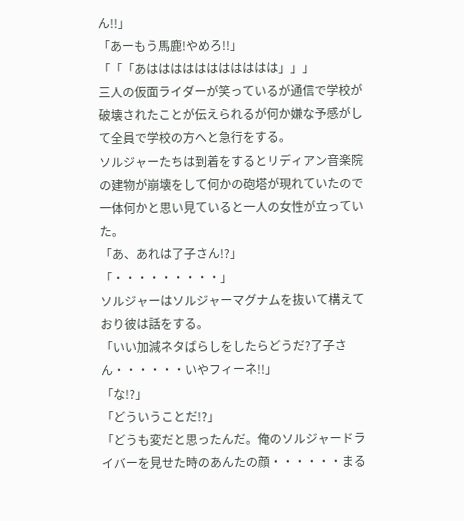ん!!」
「あーもう馬鹿!やめろ!!」
「「「あははははははははははは」」」
三人の仮面ライダーが笑っているが通信で学校が破壊されたことが伝えられるが何か嫌な予感がして全員で学校の方へと急行をする。
ソルジャーたちは到着をするとリディアン音楽院の建物が崩壊をして何かの砲塔が現れていたので一体何かと思い見ていると一人の女性が立っていた。
「あ、あれは了子さん!?」
「・・・・・・・・・」
ソルジャーはソルジャーマグナムを抜いて構えており彼は話をする。
「いい加減ネタばらしをしたらどうだ?了子さん・・・・・・いやフィーネ!!」
「な!?」
「どういうことだ!?」
「どうも変だと思ったんだ。俺のソルジャードライバーを見せた時のあんたの顔・・・・・・まる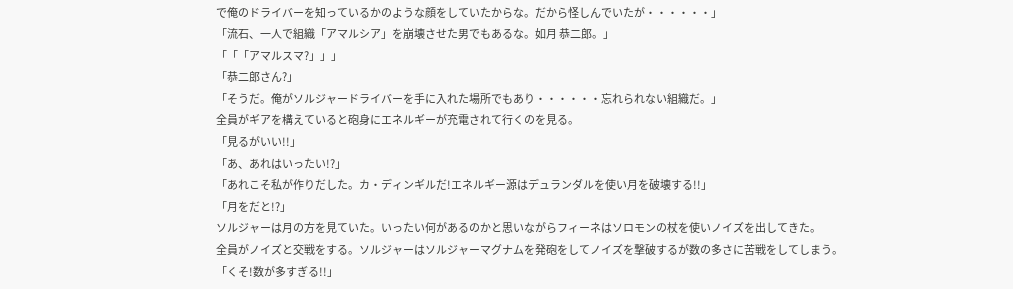で俺のドライバーを知っているかのような顔をしていたからな。だから怪しんでいたが・・・・・・」
「流石、一人で組織「アマルシア」を崩壊させた男でもあるな。如月 恭二郎。」
「「「アマルスマ?」」」
「恭二郎さん?」
「そうだ。俺がソルジャードライバーを手に入れた場所でもあり・・・・・・忘れられない組織だ。」
全員がギアを構えていると砲身にエネルギーが充電されて行くのを見る。
「見るがいい!!」
「あ、あれはいったい!?」
「あれこそ私が作りだした。カ・ディンギルだ!エネルギー源はデュランダルを使い月を破壊する!!」
「月をだと!?」
ソルジャーは月の方を見ていた。いったい何があるのかと思いながらフィーネはソロモンの杖を使いノイズを出してきた。
全員がノイズと交戦をする。ソルジャーはソルジャーマグナムを発砲をしてノイズを撃破するが数の多さに苦戦をしてしまう。
「くそ!数が多すぎる!!」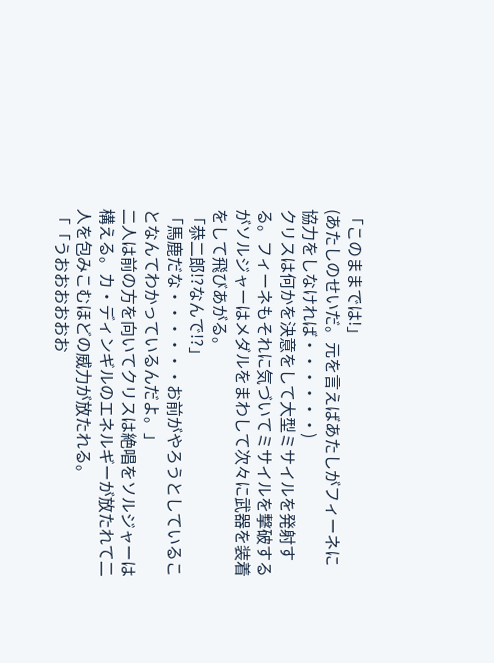「このままでは!」
(あたしのせいだ。元を言えばあたしがフィーネに協力をしなければ・・・・・・)
クリスは何かを決意をして大型ミサイルを発射する。フィーネもそれに気づいてミサイルを撃破するがソルジャーはメダルをまわして次々に武器を装着をして飛びあがる。
「恭二郎!?なんで!?」
「馬鹿だな・・・・・・お前がやろうとしていることなんてわかっているんだよ。」
二人は前の方を向いてクリスは絶唱をソルジャーは構える。カ・ディンギルのエネルギーが放たれて二人を包みこむほどの威力が放たれる。
「「うおおおおおお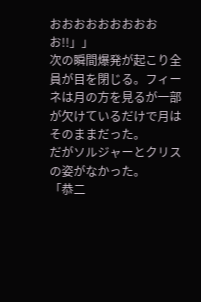おおおおおおおおおお!!」」
次の瞬間爆発が起こり全員が目を閉じる。フィーネは月の方を見るが一部が欠けているだけで月はそのままだった。
だがソルジャーとクリスの姿がなかった。
「恭二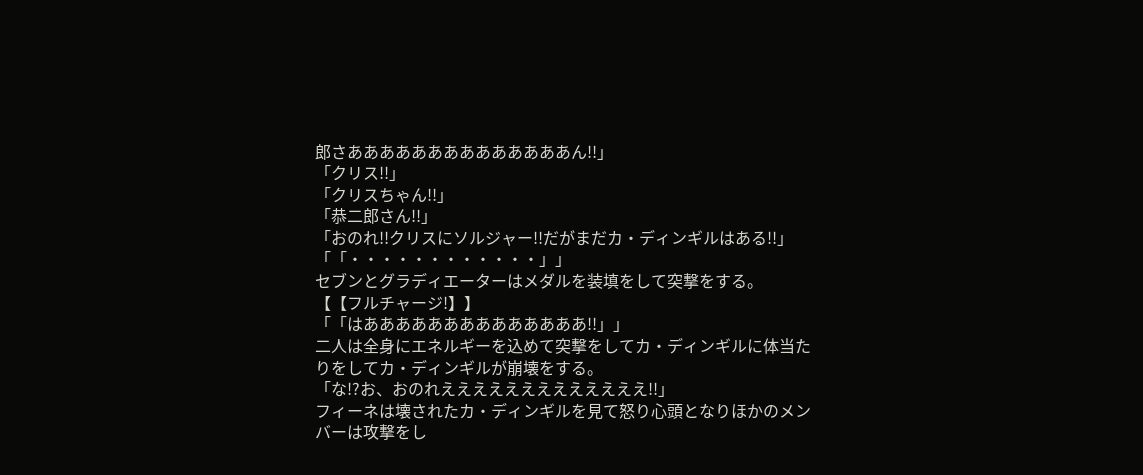郎さああああああああああああああん!!」
「クリス!!」
「クリスちゃん!!」
「恭二郎さん!!」
「おのれ!!クリスにソルジャー!!だがまだカ・ディンギルはある!!」
「「・・・・・・・・・・・・」」
セブンとグラディエーターはメダルを装填をして突撃をする。
【【フルチャージ!】】
「「はああああああああああああああ!!」」
二人は全身にエネルギーを込めて突撃をしてカ・ディンギルに体当たりをしてカ・ディンギルが崩壊をする。
「な!?お、おのれえええええええええええええ!!」
フィーネは壊されたカ・ディンギルを見て怒り心頭となりほかのメンバーは攻撃をし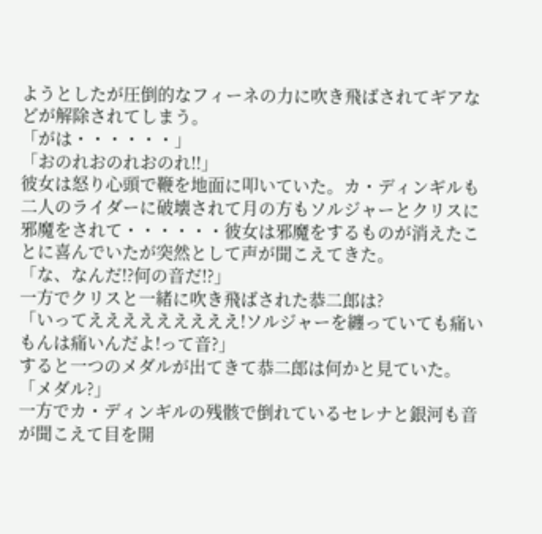ようとしたが圧倒的なフィーネの力に吹き飛ばされてギアなどが解除されてしまう。
「がは・・・・・・」
「おのれおのれおのれ!!」
彼女は怒り心頭で鞭を地面に叩いていた。カ・ディンギルも二人のライダーに破壊されて月の方もソルジャーとクリスに邪魔をされて・・・・・・彼女は邪魔をするものが消えたことに喜んでいたが突然として声が聞こえてきた。
「な、なんだ!?何の音だ!?」
一方でクリスと一緒に吹き飛ばされた恭二郎は?
「いってえええええええええ!ソルジャーを纏っていても痛いもんは痛いんだよ!って音?」
すると一つのメダルが出てきて恭二郎は何かと見ていた。
「メダル?」
一方でカ・ディンギルの残骸で倒れているセレナと銀河も音が聞こえて目を開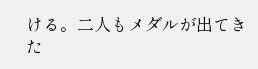ける。二人もメダルが出てきた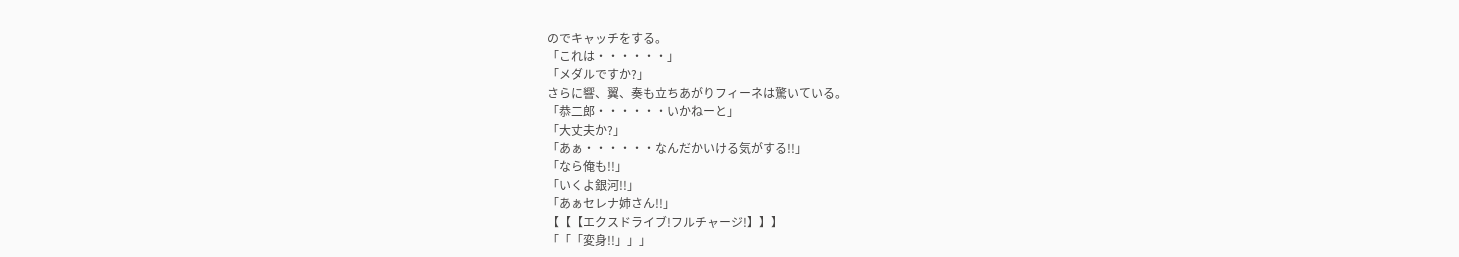のでキャッチをする。
「これは・・・・・・」
「メダルですか?」
さらに響、翼、奏も立ちあがりフィーネは驚いている。
「恭二郎・・・・・・いかねーと」
「大丈夫か?」
「あぁ・・・・・・なんだかいける気がする!!」
「なら俺も!!」
「いくよ銀河!!」
「あぁセレナ姉さん!!」
【【【エクスドライブ!フルチャージ!】】】
「「「変身!!」」」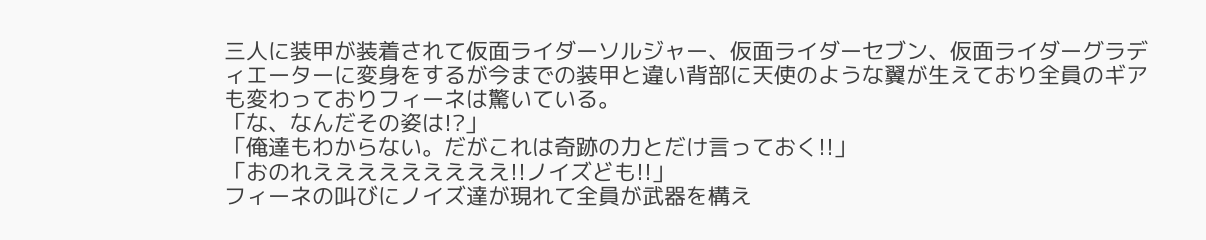三人に装甲が装着されて仮面ライダーソルジャー、仮面ライダーセブン、仮面ライダーグラディエーターに変身をするが今までの装甲と違い背部に天使のような翼が生えており全員のギアも変わっておりフィーネは驚いている。
「な、なんだその姿は!?」
「俺達もわからない。だがこれは奇跡の力とだけ言っておく!!」
「おのれえええええええええ!!ノイズども!!」
フィーネの叫びにノイズ達が現れて全員が武器を構え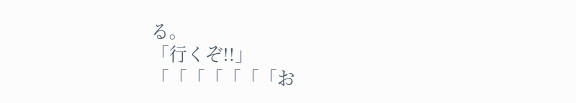る。
「行くぞ!!」
「「「「「「「お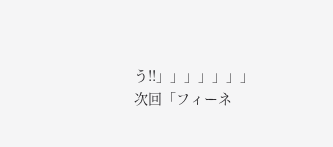う!!」」」」」」」
次回「フィーネ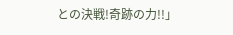との決戦!奇跡の力!!」